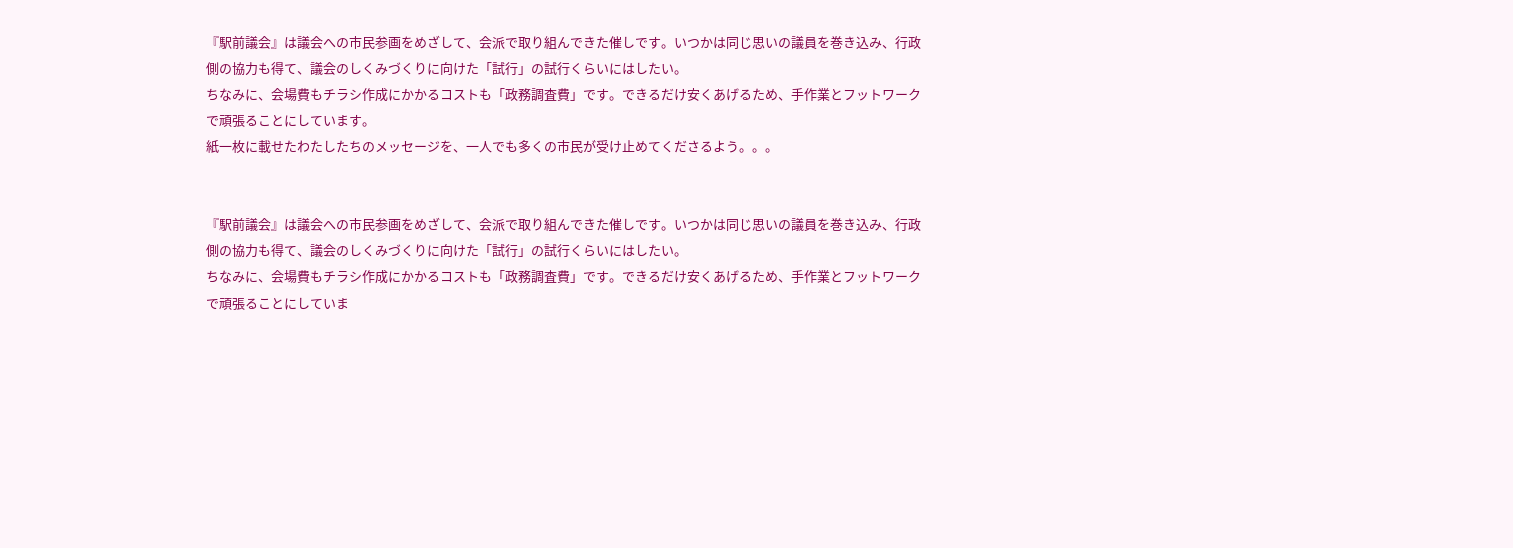『駅前議会』は議会への市民参画をめざして、会派で取り組んできた催しです。いつかは同じ思いの議員を巻き込み、行政側の協力も得て、議会のしくみづくりに向けた「試行」の試行くらいにはしたい。
ちなみに、会場費もチラシ作成にかかるコストも「政務調査費」です。できるだけ安くあげるため、手作業とフットワークで頑張ることにしています。
紙一枚に載せたわたしたちのメッセージを、一人でも多くの市民が受け止めてくださるよう。。。


『駅前議会』は議会への市民参画をめざして、会派で取り組んできた催しです。いつかは同じ思いの議員を巻き込み、行政側の協力も得て、議会のしくみづくりに向けた「試行」の試行くらいにはしたい。
ちなみに、会場費もチラシ作成にかかるコストも「政務調査費」です。できるだけ安くあげるため、手作業とフットワークで頑張ることにしていま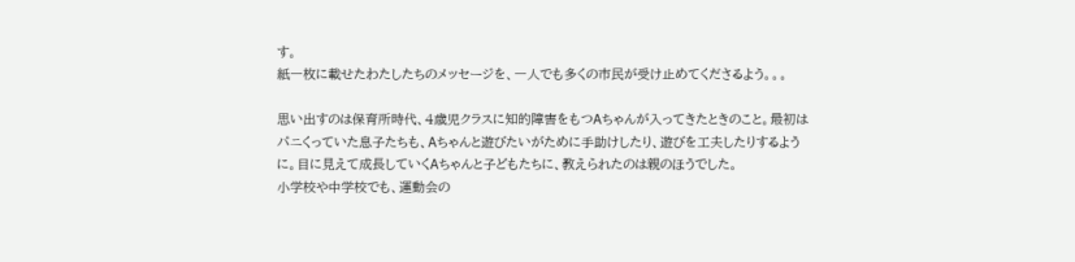す。
紙一枚に載せたわたしたちのメッセージを、一人でも多くの市民が受け止めてくださるよう。。。

思い出すのは保育所時代、4歳児クラスに知的障害をもつAちゃんが入ってきたときのこと。最初はパニくっていた息子たちも、Aちゃんと遊びたいがために手助けしたり、遊びを工夫したりするように。目に見えて成長していくAちゃんと子どもたちに、教えられたのは親のほうでした。
小学校や中学校でも、運動会の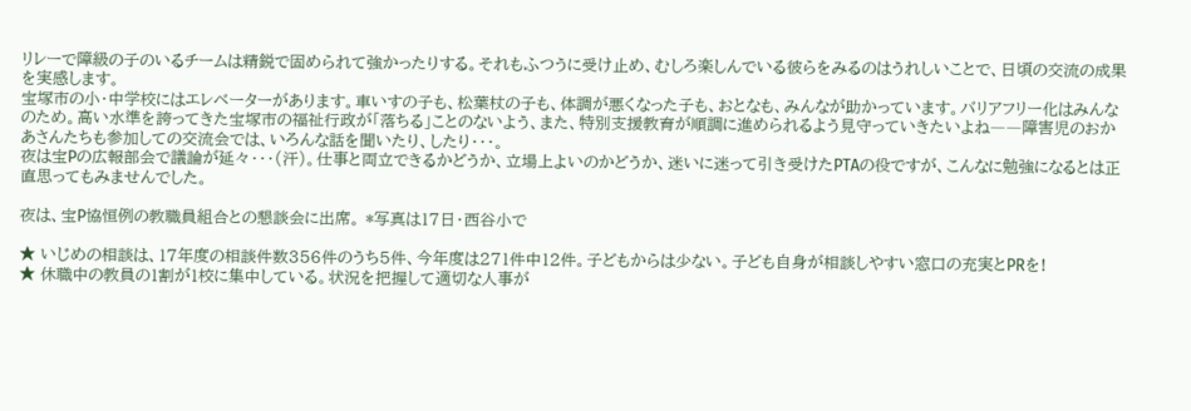リレーで障級の子のいるチームは精鋭で固められて強かったりする。それもふつうに受け止め、むしろ楽しんでいる彼らをみるのはうれしいことで、日頃の交流の成果を実感します。
宝塚市の小・中学校にはエレベーターがあります。車いすの子も、松葉杖の子も、体調が悪くなった子も、おとなも、みんなが助かっています。バリアフリー化はみんなのため。高い水準を誇ってきた宝塚市の福祉行政が「落ちる」ことのないよう、また、特別支援教育が順調に進められるよう見守っていきたいよね――障害児のおかあさんたちも参加しての交流会では、いろんな話を聞いたり、したり・・・。
夜は宝Pの広報部会で議論が延々・・・(汗)。仕事と両立できるかどうか、立場上よいのかどうか、迷いに迷って引き受けたPTAの役ですが、こんなに勉強になるとは正直思ってもみませんでした。

夜は、宝P協恒例の教職員組合との懇談会に出席。 *写真は17日・西谷小で

★ いじめの相談は、17年度の相談件数356件のうち5件、今年度は271件中12件。子どもからは少ない。子ども自身が相談しやすい窓口の充実とPRを!
★ 休職中の教員の1割が1校に集中している。状況を把握して適切な人事が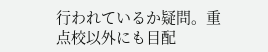行われているか疑問。重点校以外にも目配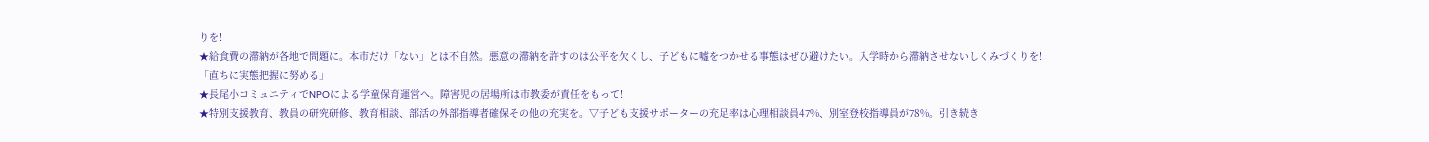りを!
★給食費の滞納が各地で問題に。本市だけ「ない」とは不自然。悪意の滞納を許すのは公平を欠くし、子どもに嘘をつかせる事態はぜひ避けたい。入学時から滞納させないしくみづくりを! 「直ちに実態把握に努める」
★長尾小コミュニティでNPOによる学童保育運営へ。障害児の居場所は市教委が責任をもって!
★特別支援教育、教員の研究研修、教育相談、部活の外部指導者確保その他の充実を。▽子ども支援サポーターの充足率は心理相談員47%、別室登校指導員が78%。引き続き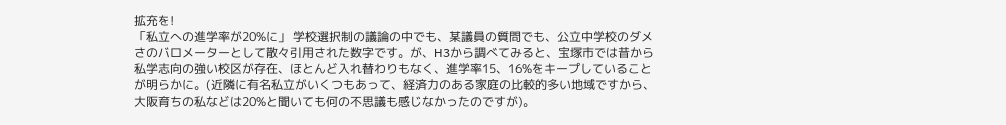拡充を!
「私立への進学率が20%に」 学校選択制の議論の中でも、某議員の質問でも、公立中学校のダメさのバロメーターとして散々引用された数字です。が、H3から調べてみると、宝塚市では昔から私学志向の強い校区が存在、ほとんど入れ替わりもなく、進学率15、16%をキープしていることが明らかに。(近隣に有名私立がいくつもあって、経済力のある家庭の比較的多い地域ですから、大阪育ちの私などは20%と聞いても何の不思議も感じなかったのですが)。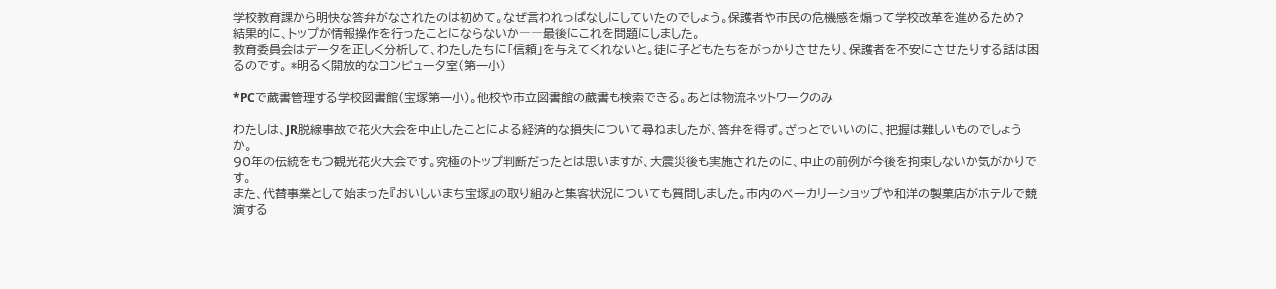学校教育課から明快な答弁がなされたのは初めて。なぜ言われっぱなしにしていたのでしょう。保護者や市民の危機感を煽って学校改革を進めるため? 結果的に、トップが情報操作を行ったことにならないか――最後にこれを問題にしました。
教育委員会はデータを正しく分析して、わたしたちに「信頼」を与えてくれないと。徒に子どもたちをがっかりさせたり、保護者を不安にさせたりする話は困るのです。 *明るく開放的なコンピュータ室(第一小)

*PCで蔵書管理する学校図書館(宝塚第一小)。他校や市立図書館の蔵書も検索できる。あとは物流ネットワークのみ

わたしは、JR脱線事故で花火大会を中止したことによる経済的な損失について尋ねましたが、答弁を得ず。ざっとでいいのに、把握は難しいものでしょうか。
90年の伝統をもつ観光花火大会です。究極のトップ判断だったとは思いますが、大震災後も実施されたのに、中止の前例が今後を拘束しないか気がかりです。
また、代替事業として始まった『おいしいまち宝塚』の取り組みと集客状況についても質問しました。市内のベーカリーショップや和洋の製菓店がホテルで競演する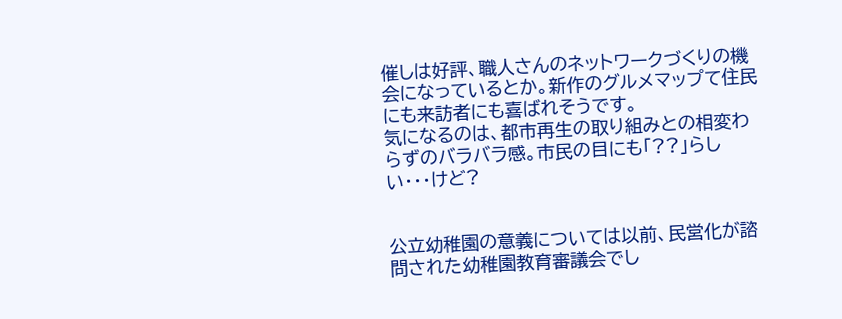催しは好評、職人さんのネットワークづくりの機会になっているとか。新作のグルメマップて住民にも来訪者にも喜ばれそうです。
気になるのは、都市再生の取り組みとの相変わらずのバラバラ感。市民の目にも「??」らしい・・・けど?


公立幼稚園の意義については以前、民営化が諮問された幼稚園教育審議会でし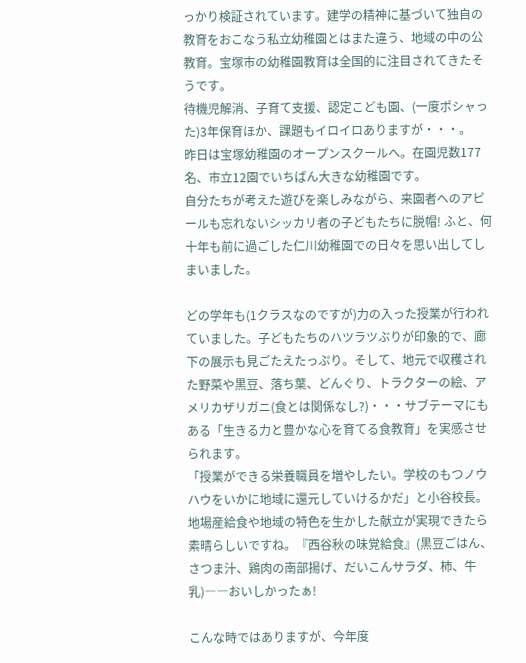っかり検証されています。建学の精神に基づいて独自の教育をおこなう私立幼稚園とはまた違う、地域の中の公教育。宝塚市の幼稚園教育は全国的に注目されてきたそうです。
待機児解消、子育て支援、認定こども園、(一度ポシャった)3年保育ほか、課題もイロイロありますが・・・。
昨日は宝塚幼稚園のオープンスクールへ。在園児数177名、市立12園でいちばん大きな幼稚園です。
自分たちが考えた遊びを楽しみながら、来園者へのアピールも忘れないシッカリ者の子どもたちに脱帽! ふと、何十年も前に過ごした仁川幼稚園での日々を思い出してしまいました。

どの学年も(1クラスなのですが)力の入った授業が行われていました。子どもたちのハツラツぶりが印象的で、廊下の展示も見ごたえたっぷり。そして、地元で収穫された野菜や黒豆、落ち葉、どんぐり、トラクターの絵、アメリカザリガニ(食とは関係なし?)・・・サブテーマにもある「生きる力と豊かな心を育てる食教育」を実感させられます。
「授業ができる栄養職員を増やしたい。学校のもつノウハウをいかに地域に還元していけるかだ」と小谷校長。地場産給食や地域の特色を生かした献立が実現できたら素晴らしいですね。『西谷秋の味覚給食』(黒豆ごはん、さつま汁、鶏肉の南部揚げ、だいこんサラダ、柿、牛乳)――おいしかったぁ!

こんな時ではありますが、今年度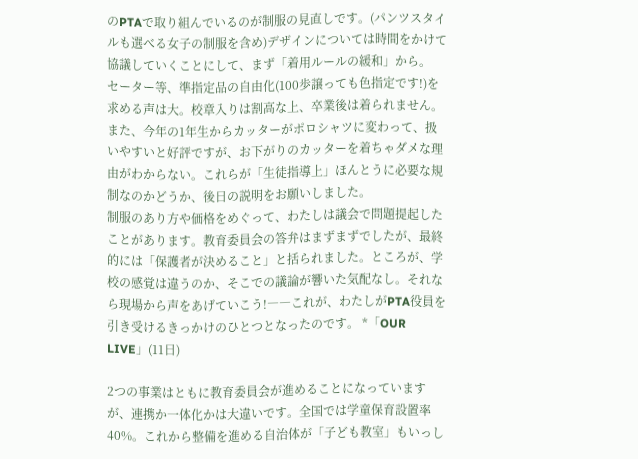のPTAで取り組んでいるのが制服の見直しです。(パンツスタイルも選べる女子の制服を含め)デザインについては時間をかけて協議していくことにして、まず「着用ルールの緩和」から。
セーター等、準指定品の自由化(100歩譲っても色指定です!)を求める声は大。校章入りは割高な上、卒業後は着られません。また、今年の1年生からカッターがポロシャツに変わって、扱いやすいと好評ですが、お下がりのカッターを着ちゃダメな理由がわからない。これらが「生徒指導上」ほんとうに必要な規制なのかどうか、後日の説明をお願いしました。
制服のあり方や価格をめぐって、わたしは議会で問題提起したことがあります。教育委員会の答弁はまずまずでしたが、最終的には「保護者が決めること」と括られました。ところが、学校の感覚は違うのか、そこでの議論が響いた気配なし。それなら現場から声をあげていこう!――これが、わたしがPTA役員を引き受けるきっかけのひとつとなったのです。 *「OUR LIVE」(11日)

2つの事業はともに教育委員会が進めることになっていますが、連携か一体化かは大違いです。全国では学童保育設置率40%。これから整備を進める自治体が「子ども教室」もいっし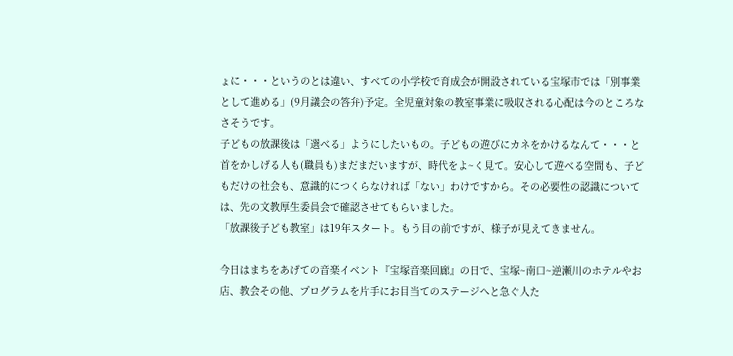ょに・・・というのとは違い、すべての小学校で育成会が開設されている宝塚市では「別事業として進める」(9月議会の答弁)予定。全児童対象の教室事業に吸収される心配は今のところなさそうです。
子どもの放課後は「選べる」ようにしたいもの。子どもの遊びにカネをかけるなんて・・・と首をかしげる人も(職員も)まだまだいますが、時代をよ~く見て。安心して遊べる空間も、子どもだけの社会も、意識的につくらなければ「ない」わけですから。その必要性の認識については、先の文教厚生委員会で確認させてもらいました。
「放課後子ども教室」は19年スタート。もう目の前ですが、様子が見えてきません。

今日はまちをあげての音楽イベント『宝塚音楽回廊』の日で、宝塚~南口~逆瀬川のホテルやお店、教会その他、プログラムを片手にお目当てのステージへと急ぐ人た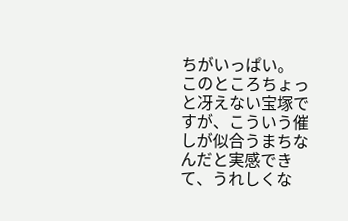ちがいっぱい。
このところちょっと冴えない宝塚ですが、こういう催しが似合うまちなんだと実感できて、うれしくな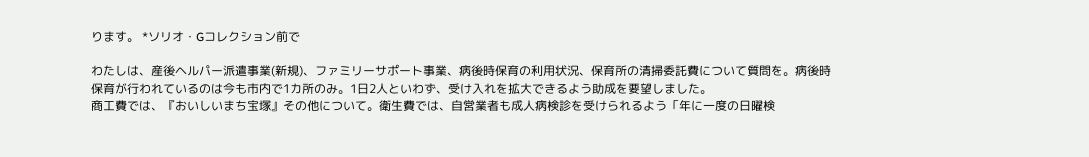ります。 *ソリオ・Gコレクション前で

わたしは、産後ヘルパー派遣事業(新規)、ファミリーサポート事業、病後時保育の利用状況、保育所の清掃委託費について質問を。病後時保育が行われているのは今も市内で1カ所のみ。1日2人といわず、受け入れを拡大できるよう助成を要望しました。
商工費では、『おいしいまち宝塚』その他について。衛生費では、自営業者も成人病検診を受けられるよう「年に一度の日曜検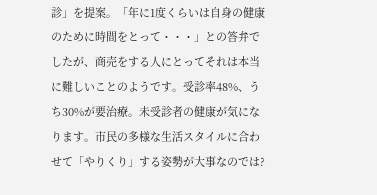診」を提案。「年に1度くらいは自身の健康のために時間をとって・・・」との答弁でしたが、商売をする人にとってそれは本当に難しいことのようです。受診率48%、うち30%が要治療。未受診者の健康が気になります。市民の多様な生活スタイルに合わせて「やりくり」する姿勢が大事なのでは?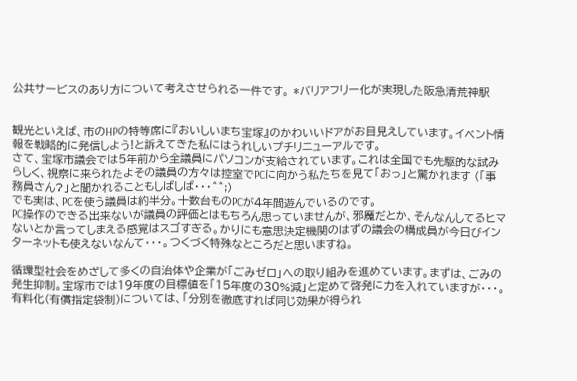公共サービスのあり方について考えさせられる一件です。 *バリアフリー化が実現した阪急清荒神駅


観光といえば、市のHPの特等席に『おいしいまち宝塚』のかわいいドアがお目見えしています。イベント情報を戦略的に発信しよう!と訴えてきた私にはうれしいプチリニューアルです。
さて、宝塚市議会では5年前から全議員にパソコンが支給されています。これは全国でも先駆的な試みらしく、視察に来られたよその議員の方々は控室でPCに向かう私たちを見て「おっ」と驚かれます (「事務員さん?」と聞かれることもしばしば・・・^^;)
でも実は、PCを使う議員は約半分。十数台ものPCが4年間遊んでいるのです。
PC操作のできる出来ないが議員の評価とはもちろん思っていませんが、邪魔だとか、そんなんしてるヒマないとか言ってしまえる感覚はスゴすぎる。かりにも意思決定機関のはずの議会の構成員が今日びインターネットも使えないなんて・・・。つくづく特殊なところだと思いますね。

循環型社会をめざして多くの自治体や企業が「ごみゼロ」への取り組みを進めています。まずは、ごみの発生抑制。宝塚市では19年度の目標値を「15年度の30%減」と定めて啓発に力を入れていますが・・・。
有料化(有償指定袋制)については、「分別を徹底すれば同じ効果が得られ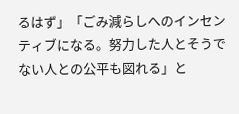るはず」「ごみ減らしへのインセンティブになる。努力した人とそうでない人との公平も図れる」と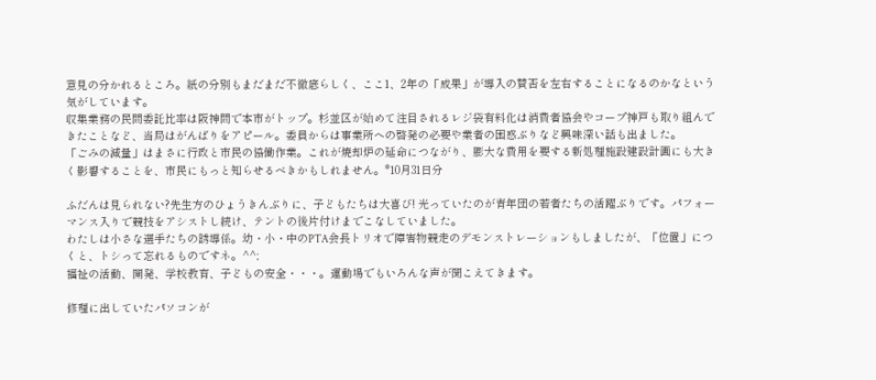意見の分かれるところ。紙の分別もまだまだ不徹底らしく、ここ1、2年の「成果」が導入の賛否を左右することになるのかなという気がしています。
収集業務の民間委託比率は阪神間で本市がトップ。杉並区が始めて注目されるレジ袋有料化は消費者協会やコープ神戸も取り組んできたことなど、当局はがんばりをアピール。委員からは事業所への啓発の必要や業者の困惑ぶりなど興味深い話も出ました。
「ごみの減量」はまさに行政と市民の協働作業。これが焼却炉の延命につながり、膨大な費用を要する新処理施設建設計画にも大きく影響することを、市民にもっと知らせるべきかもしれません。*10月31日分

ふだんは見られない?先生方のひょうきんぶりに、子どもたちは大喜び! 光っていたのが青年団の若者たちの活躍ぶりです。パフォーマンス入りで競技をアシストし続け、テントの後片付けまでこなしていました。
わたしは小さな選手たちの誘導係。幼・小・中のPTA会長トリオで障害物競走のデモンストレーションもしましたが、「位置」につくと、トシって忘れるものですネ。^^;
福祉の活動、開発、学校教育、子どもの安全・・・。運動場でもいろんな声が聞こえてきます。

修理に出していたパソコンが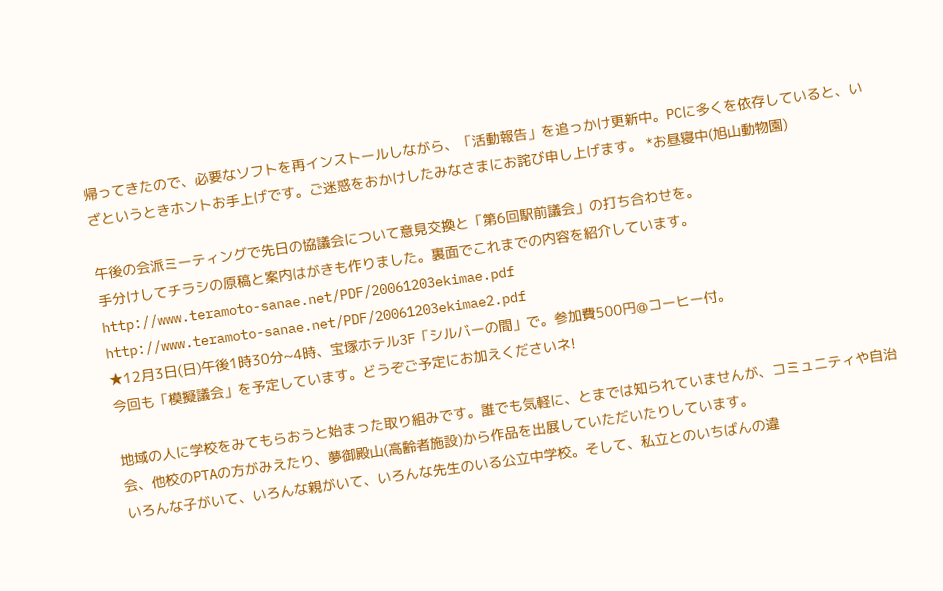帰ってきたので、必要なソフトを再インストールしながら、「活動報告」を追っかけ更新中。PCに多くを依存していると、いざというときホントお手上げです。ご迷惑をおかけしたみなさまにお詫び申し上げます。 *お昼寝中(旭山動物園)

午後の会派ミーティングで先日の協議会について意見交換と「第6回駅前議会」の打ち合わせを。
手分けしてチラシの原稿と案内はがきも作りました。裏面でこれまでの内容を紹介しています。
http://www.teramoto-sanae.net/PDF/20061203ekimae.pdf
http://www.teramoto-sanae.net/PDF/20061203ekimae2.pdf
★12月3日(日)午後1時30分~4時、宝塚ホテル3F「シルバーの間」で。参加費500円@コーヒー付。
今回も「模擬議会」を予定しています。どうぞご予定にお加えくださいネ!

地域の人に学校をみてもらおうと始まった取り組みです。誰でも気軽に、とまでは知られていませんが、コミュニティや自治会、他校のPTAの方がみえたり、夢御殿山(高齢者施設)から作品を出展していただいたりしています。
いろんな子がいて、いろんな親がいて、いろんな先生のいる公立中学校。そして、私立とのいちばんの違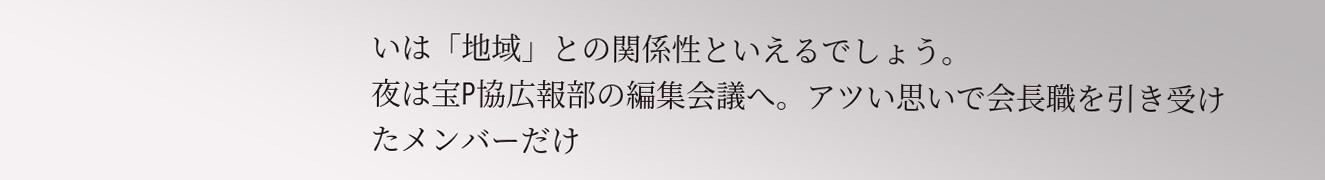いは「地域」との関係性といえるでしょう。
夜は宝P協広報部の編集会議へ。アツい思いで会長職を引き受けたメンバーだけ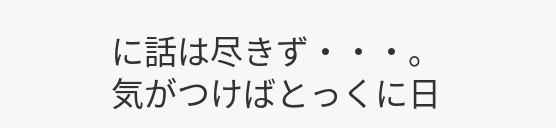に話は尽きず・・・。
気がつけばとっくに日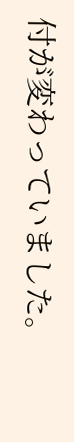付が変わっていました。